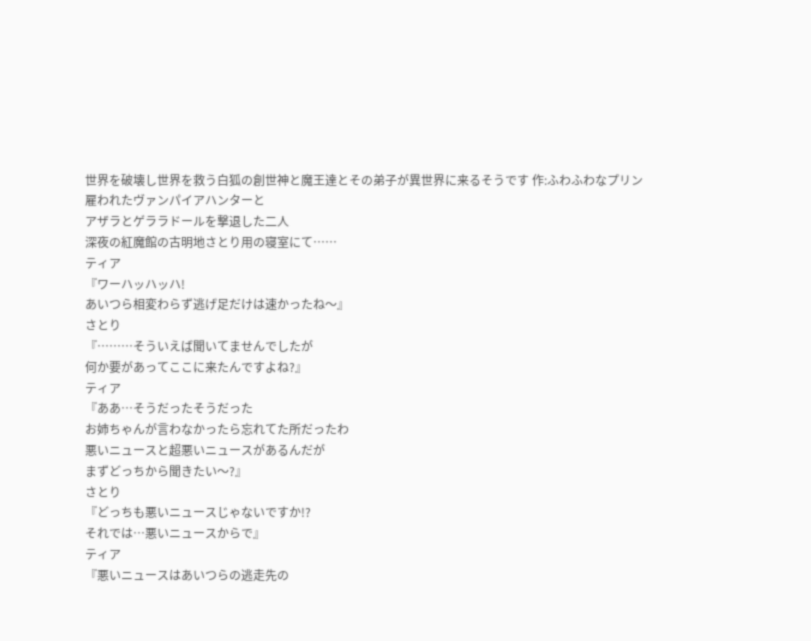世界を破壊し世界を救う白狐の創世神と魔王達とその弟子が異世界に来るそうです 作:ふわふわなプリン
雇われたヴァンパイアハンターと
アザラとゲララドールを撃退した二人
深夜の紅魔館の古明地さとり用の寝室にて……
ティア
『ワーハッハッハ!
あいつら相変わらず逃げ足だけは速かったね〜』
さとり
『………そういえば聞いてませんでしたが
何か要があってここに来たんですよね?』
ティア
『ああ…そうだったそうだった
お姉ちゃんが言わなかったら忘れてた所だったわ
悪いニュースと超悪いニュースがあるんだが
まずどっちから聞きたい〜?』
さとり
『どっちも悪いニュースじゃないですか!?
それでは…悪いニュースからで』
ティア
『悪いニュースはあいつらの逃走先の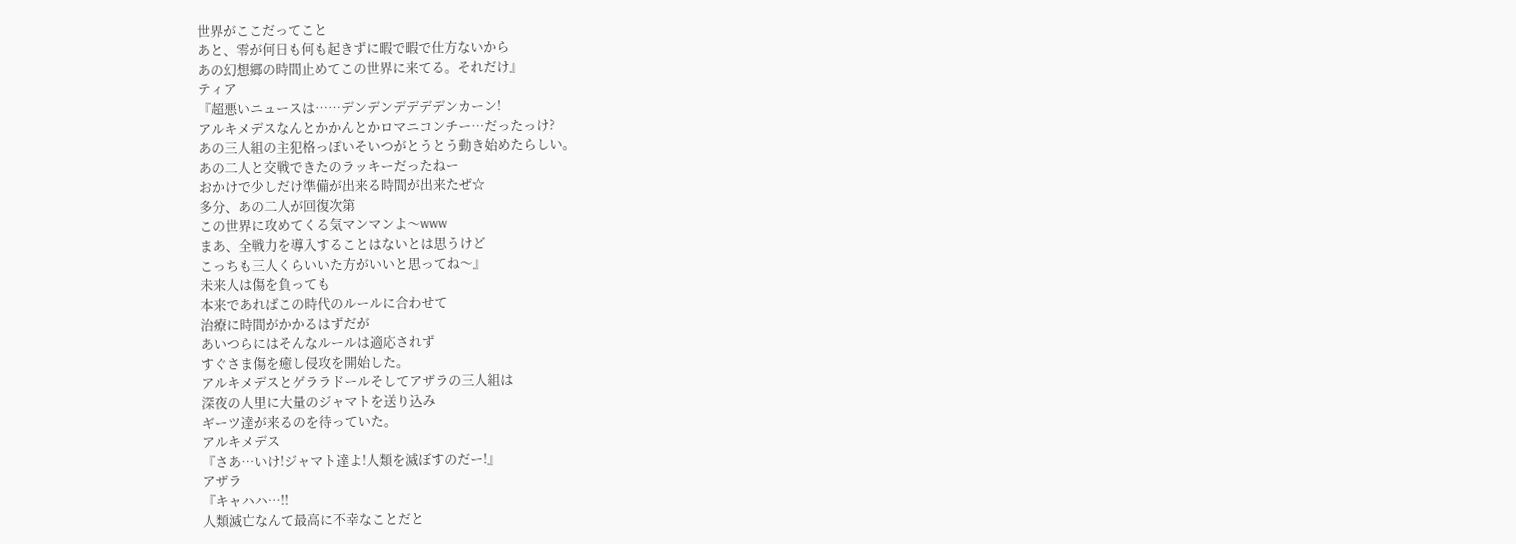世界がここだってこと
あと、零が何日も何も起きずに暇で暇で仕方ないから
あの幻想郷の時間止めてこの世界に来てる。それだけ』
ティア
『超悪いニュースは……デンデンデデデデンカーン!
アルキメデスなんとかかんとかロマニコンチー…だったっけ?
あの三人組の主犯格っぽいそいつがとうとう動き始めたらしい。
あの二人と交戦できたのラッキーだったねー
おかけで少しだけ準備が出来る時間が出来たぜ☆
多分、あの二人が回復次第
この世界に攻めてくる気マンマンよ〜www
まあ、全戦力を導入することはないとは思うけど
こっちも三人くらいいた方がいいと思ってね〜』
未来人は傷を負っても
本来であればこの時代のルールに合わせて
治療に時間がかかるはずだが
あいつらにはそんなルールは適応されず
すぐさま傷を癒し侵攻を開始した。
アルキメデスとゲララドールそしてアザラの三人組は
深夜の人里に大量のジャマトを送り込み
ギーツ達が来るのを待っていた。
アルキメデス
『さあ…いけ!ジャマト達よ!人類を滅ぼすのだー!』
アザラ
『キャハハ…!!
人類滅亡なんて最高に不幸なことだと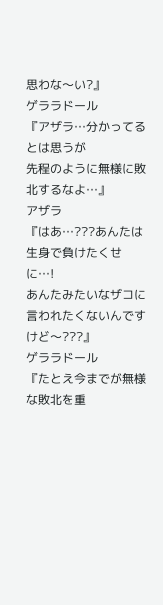思わな〜い?』
ゲララドール
『アザラ…分かってるとは思うが
先程のように無様に敗北するなよ…』
アザラ
『はあ…???あんたは生身で負けたくせに…!
あんたみたいなザコに言われたくないんですけど〜???』
ゲララドール
『たとえ今までが無様な敗北を重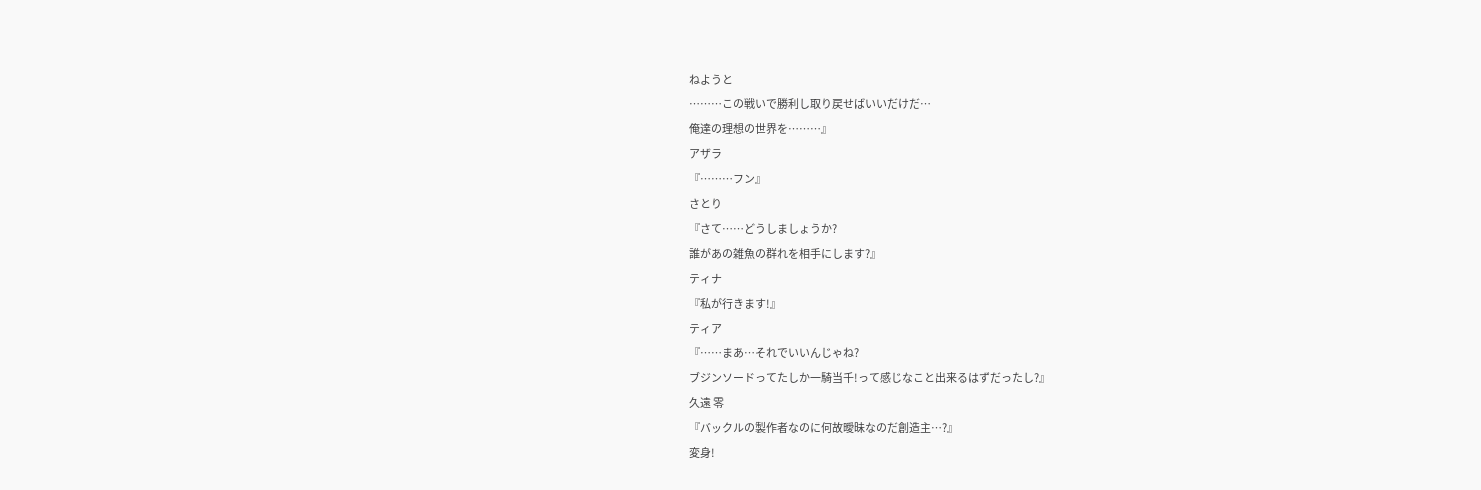ねようと
………この戦いで勝利し取り戻せばいいだけだ…
俺達の理想の世界を………』
アザラ
『………フン』
さとり
『さて……どうしましょうか?
誰があの雑魚の群れを相手にします?』
ティナ
『私が行きます!』
ティア
『……まあ…それでいいんじゃね?
ブジンソードってたしか一騎当千!って感じなこと出来るはずだったし?』
久遠 零
『バックルの製作者なのに何故曖昧なのだ創造主…?』
変身!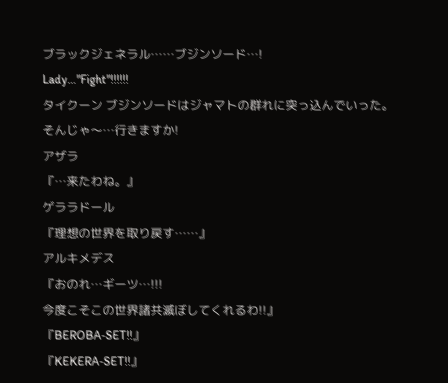ブラックジェネラル……ブジンソード…!
Lady…"Fight"!!!!!!
タイクーン ブジンソードはジャマトの群れに突っ込んでいった。
そんじゃ〜…行きますか!
アザラ
『…来たわね。』
ゲララドール
『理想の世界を取り戻す……』
アルキメデス
『おのれ…ギーツ…!!!
今度こそこの世界諸共滅ぼしてくれるわ!!』
『BEROBA‐SET!!』
『KEKERA‐SET!!』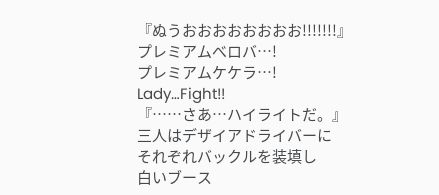『ぬうおおおおおおおお!!!!!!!』
プレミアムべロバ…!
プレミアムケケラ…!
Lady…Fight!!
『……さあ…ハイライトだ。』
三人はデザイアドライバーに
それぞれバックルを装填し
白いブース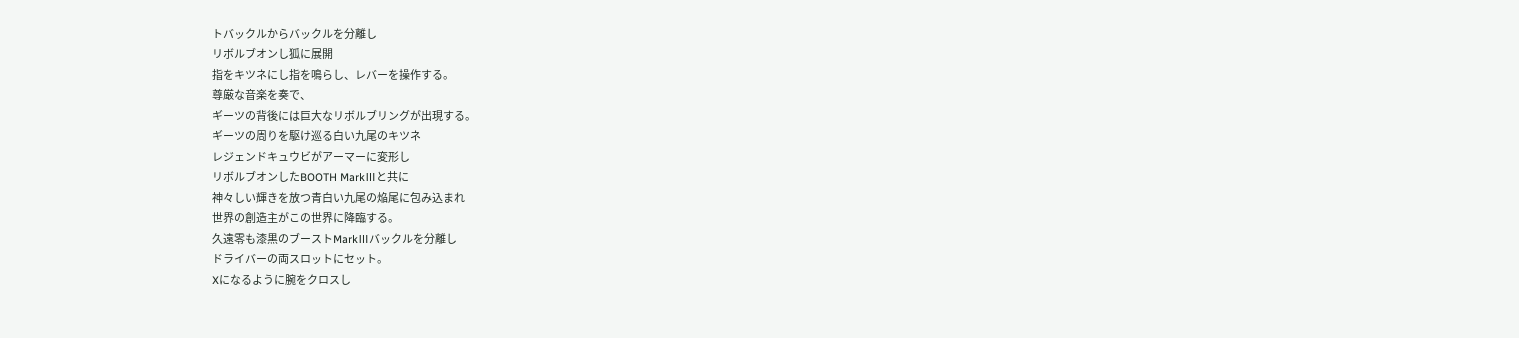トバックルからバックルを分離し
リボルブオンし狐に展開
指をキツネにし指を鳴らし、レバーを操作する。
尊厳な音楽を奏で、
ギーツの背後には巨大なリボルブリングが出現する。
ギーツの周りを駆け巡る白い九尾のキツネ
レジェンドキュウビがアーマーに変形し
リボルブオンしたBOOTH MarkⅢと共に
神々しい輝きを放つ青白い九尾の焔尾に包み込まれ
世界の創造主がこの世界に降臨する。
久遠零も漆黒のブーストMarkⅢバックルを分離し
ドライバーの両スロットにセット。
Xになるように腕をクロスし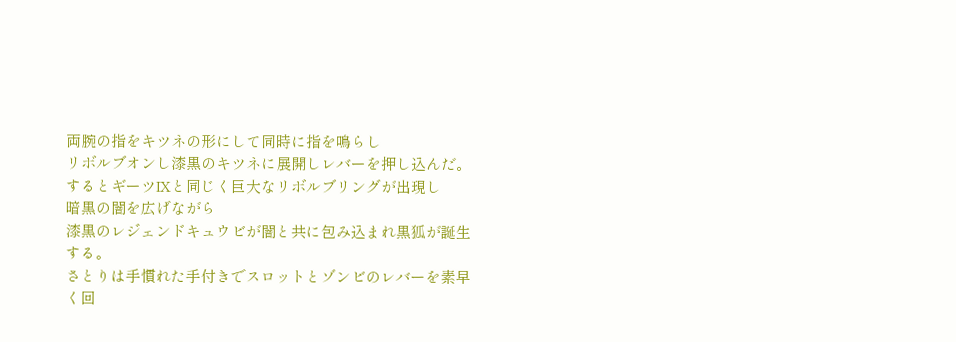両腕の指をキツネの形にして同時に指を鳴らし
リボルブオンし漆黒のキツネに展開しレバーを押し込んだ。
するとギーツⅨと同じく巨大なリボルブリングが出現し
暗黒の闇を広げながら
漆黒のレジェンドキュウビが闇と共に包み込まれ黒狐が誕生する。
さとりは手慣れた手付きでスロットとゾンビのレバーを素早く回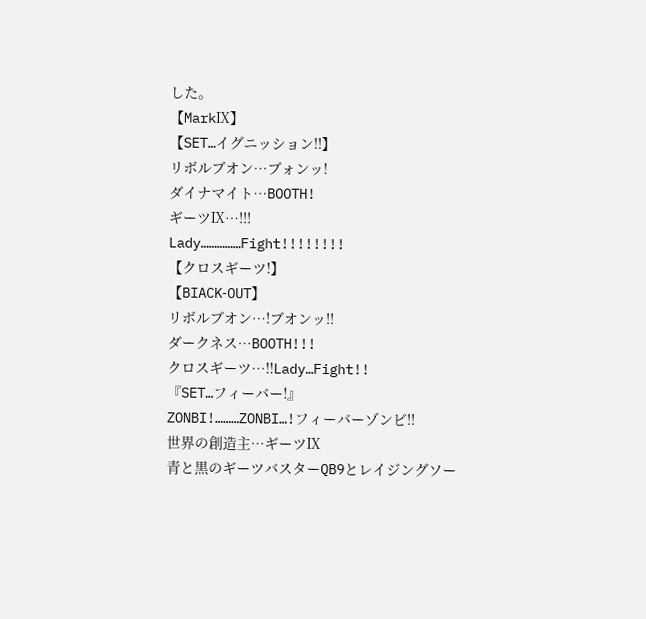した。
【MarkⅨ】
【SET…イグニッション!!】
リボルブオン…ブォンッ!
ダイナマイト…BOOTH!
ギーツⅨ…!!!
Lady……………Fight!!!!!!!!
【クロスギーツ!】
【BIACK‐OUT】
リボルブオン…!ブオンッ!!
ダークネス…BOOTH!!!
クロスギーツ…!!Lady…Fight!!
『SET…フィーバー!』
ZONBI!………ZONBI…!フィーバーゾンビ!!
世界の創造主…ギーツⅨ
青と黒のギーツバスターQB9とレイジングソー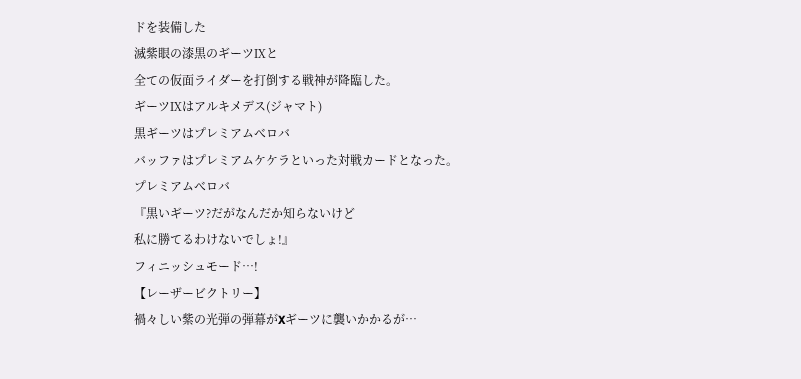ドを装備した
滅紫眼の漆黒のギーツⅨと
全ての仮面ライダーを打倒する戦神が降臨した。
ギーツⅨはアルキメデス(ジャマト)
黒ギーツはプレミアムべロバ
バッファはプレミアムケケラといった対戦カードとなった。
プレミアムべロバ
『黒いギーツ?だがなんだか知らないけど
私に勝てるわけないでしょ!』
フィニッシュモード…!
【レーザービクトリー】
禍々しい紫の光弾の弾幕がXギーツに襲いかかるが…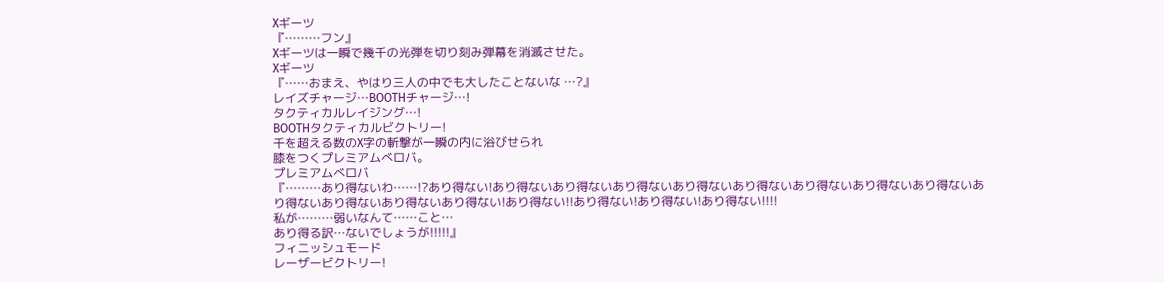Xギーツ
『………フン』
Xギーツは一瞬で幾千の光弾を切り刻み弾幕を消滅させた。
Xギーツ
『……おまえ、やはり三人の中でも大したことないな …?』
レイズチャージ…BOOTHチャージ…!
タクティカルレイジング…!
BOOTHタクティカルビクトリー!
千を超える数のX字の斬撃が一瞬の内に浴びせられ
膝をつくプレミアムべロバ。
プレミアムべロバ
『………あり得ないわ……!?あり得ない!あり得ないあり得ないあり得ないあり得ないあり得ないあり得ないあり得ないあり得ないあり得ないあり得ないあり得ないあり得ない!あり得ない!!あり得ない!あり得ない!あり得ない!!!!
私が………弱いなんて……こと…
あり得る訳…ないでしょうが!!!!!』
フィニッシュモード
レーザービクトリー!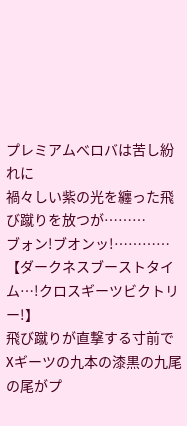プレミアムべロバは苦し紛れに
禍々しい紫の光を纏った飛び蹴りを放つが………
ブォン!ブオンッ!…………
【ダークネスブーストタイム…!クロスギーツビクトリー!】
飛び蹴りが直撃する寸前で
Xギーツの九本の漆黒の九尾の尾がプ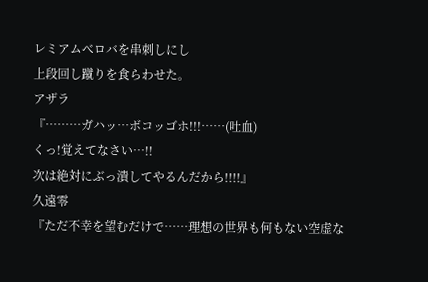レミアムべロバを串刺しにし
上段回し蹴りを食らわせた。
アザラ
『………ガハッ…ボコッゴホ!!!……(吐血)
くっ!覚えてなさい…!!
次は絶対にぶっ潰してやるんだから!!!!』
久遠零
『ただ不幸を望むだけで……理想の世界も何もない空虚な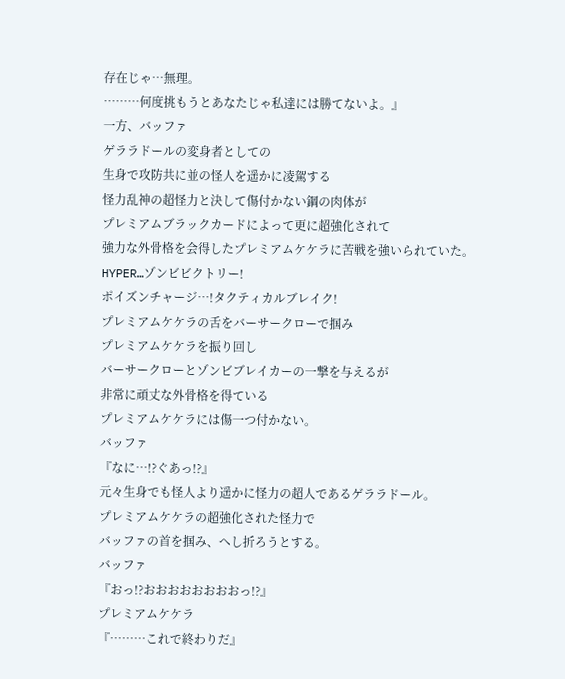存在じゃ…無理。
………何度挑もうとあなたじゃ私達には勝てないよ。』
一方、バッファ
ゲララドールの変身者としての
生身で攻防共に並の怪人を遥かに凌駕する
怪力乱神の超怪力と決して傷付かない鋼の肉体が
プレミアムブラックカードによって更に超強化されて
強力な外骨格を会得したプレミアムケケラに苦戦を強いられていた。
HYPER…ゾンビビクトリー!
ポイズンチャージ…!タクティカルブレイク!
プレミアムケケラの舌をバーサークローで掴み
プレミアムケケラを振り回し
バーサークローとゾンビブレイカーの一撃を与えるが
非常に頑丈な外骨格を得ている
プレミアムケケラには傷一つ付かない。
バッファ
『なに…!?ぐあっ!?』
元々生身でも怪人より遥かに怪力の超人であるゲララドール。
プレミアムケケラの超強化された怪力で
バッファの首を掴み、へし折ろうとする。
バッファ
『おっ!?おおおおおおおおっ!?』
プレミアムケケラ
『………これで終わりだ』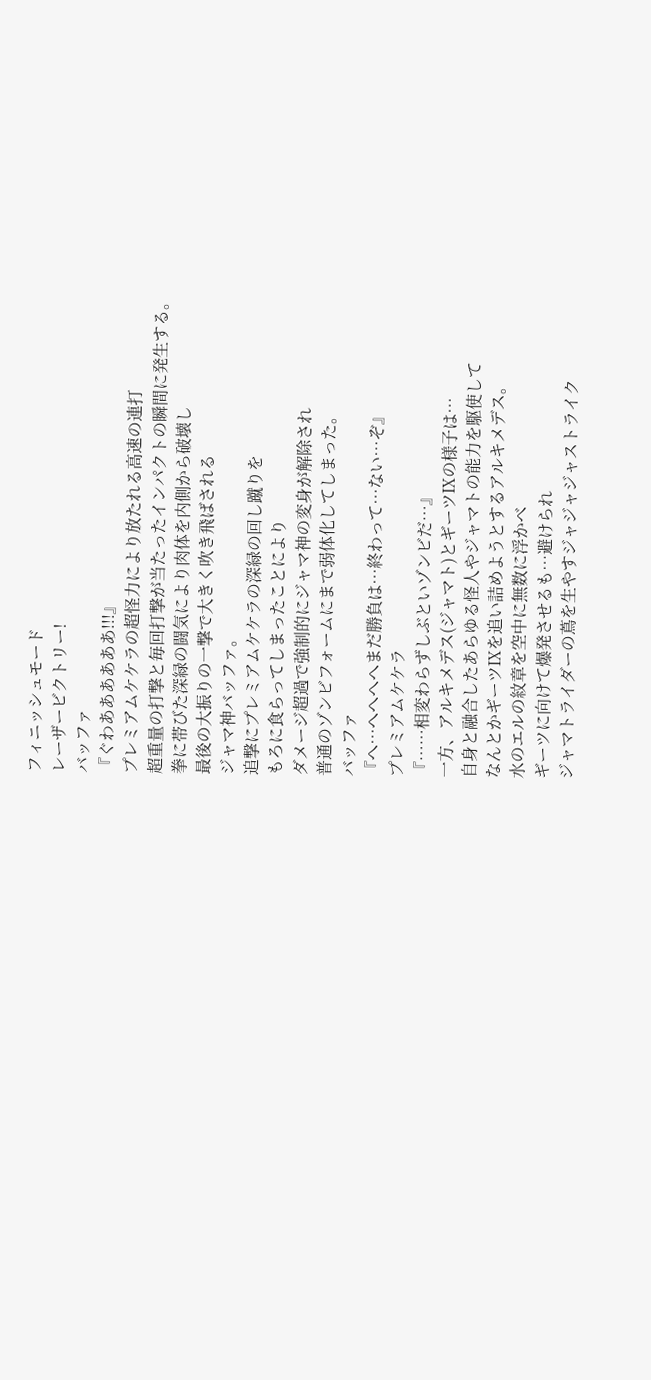フィニッシュモード
レーザービクトリー!
バッファ
『ぐわああああああ!!!』
プレミアムケケラの超怪力により放たれる高速の連打
超重量の打撃と毎回打撃が当たったインパクトの瞬間に発生する。
拳に帯びた深緑の闘気により肉体を内側から破壊し
最後の大振りの一撃で大きく吹き飛ばされる
ジャマ神バッファ。
追撃にプレミアムケケラの深緑の回し蹴りを
もろに食らってしまったことにより
ダメージ超過で強制的にジャマ神の変身が解除され
普通のゾンビフォームにまで弱体化してしまった。
バッファ
『へ…へへへへまだ勝負は…終わって…ない…ぞ』
プレミアムケケラ
『……相変わらずしぶといゾンビだ…』
一方、アルキメデス(ジャマト)とギーツⅨの様子は…
自身と融合したあらゆる怪人やジャマトの能力を駆使して
なんとかギーツⅨを追い詰めようとするアルキメデス。
水のエルの紋章を空中に無数に浮かべ
ギーツに向けて爆発させるも…避けられ
ジャマトライダーの蔦を生やすジャジャジャストライク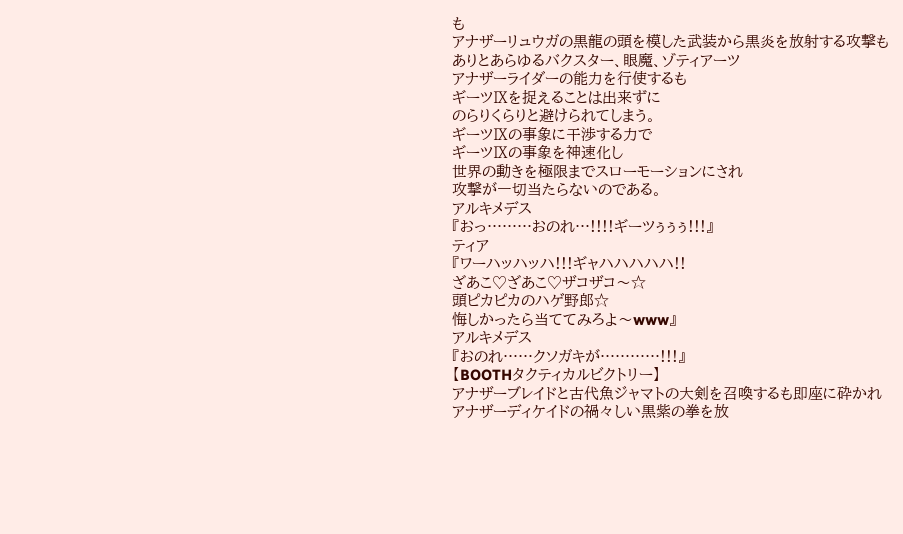も
アナザーリュウガの黒龍の頭を模した武装から黒炎を放射する攻撃も
ありとあらゆるバクスター、眼魔、ゾティアーツ
アナザーライダーの能力を行使するも
ギーツⅨを捉えることは出来ずに
のらりくらりと避けられてしまう。
ギーツⅨの事象に干渉する力で
ギーツⅨの事象を神速化し
世界の動きを極限までスローモーションにされ
攻撃が一切当たらないのである。
アルキメデス
『おっ………おのれ…!!!!ギーツぅぅぅ!!!』
ティア
『ワーハッハッハ!!!ギャハハハハハ!!
ざあこ♡ざあこ♡ザコザコ〜☆
頭ピカピカのハゲ野郎☆
悔しかったら当ててみろよ〜www』
アルキメデス
『おのれ……クソガキが…………!!!』
【BOOTHタクティカルビクトリー】
アナザーブレイドと古代魚ジャマトの大剣を召喚するも即座に砕かれ
アナザーディケイドの禍々しい黒紫の拳を放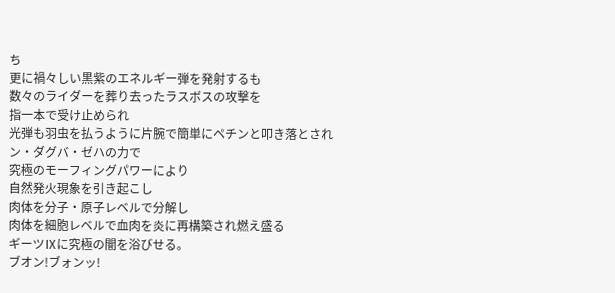ち
更に禍々しい黒紫のエネルギー弾を発射するも
数々のライダーを葬り去ったラスボスの攻撃を
指一本で受け止められ
光弾も羽虫を払うように片腕で簡単にペチンと叩き落とされ
ン・ダグバ・ゼハの力で
究極のモーフィングパワーにより
自然発火現象を引き起こし
肉体を分子・原子レベルで分解し
肉体を細胞レベルで血肉を炎に再構築され燃え盛る
ギーツⅨに究極の闇を浴びせる。
ブオン!ブォンッ!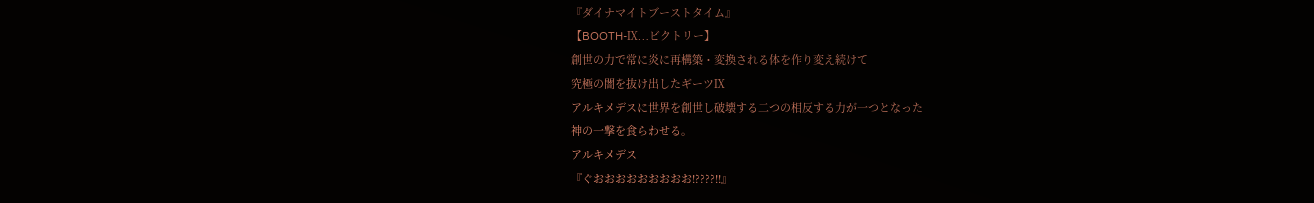『ダイナマイトブーストタイム』
【BOOTH‐Ⅸ…ビクトリー】
創世の力で常に炎に再構築・変換される体を作り変え続けて
究極の闇を抜け出したギーツⅨ
アルキメデスに世界を創世し破壊する二つの相反する力が一つとなった
神の一撃を食らわせる。
アルキメデス
『ぐおおおおおおおおお!????!!』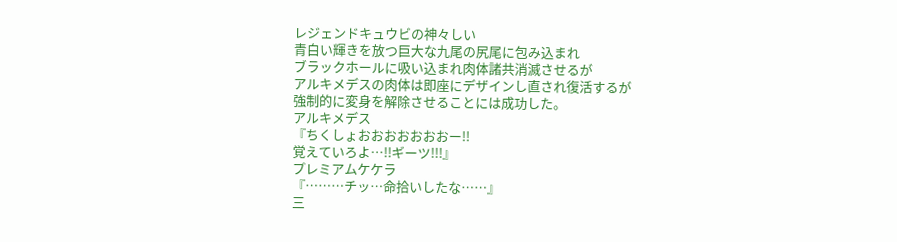レジェンドキュウビの神々しい
青白い輝きを放つ巨大な九尾の尻尾に包み込まれ
ブラックホールに吸い込まれ肉体諸共消滅させるが
アルキメデスの肉体は即座にデザインし直され復活するが
強制的に変身を解除させることには成功した。
アルキメデス
『ちくしょおおおおおおおー!!
覚えていろよ…!!ギーツ!!!』
プレミアムケケラ
『………チッ…命拾いしたな……』
三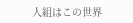人組はこの世界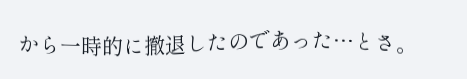から一時的に撤退したのであった…とさ。